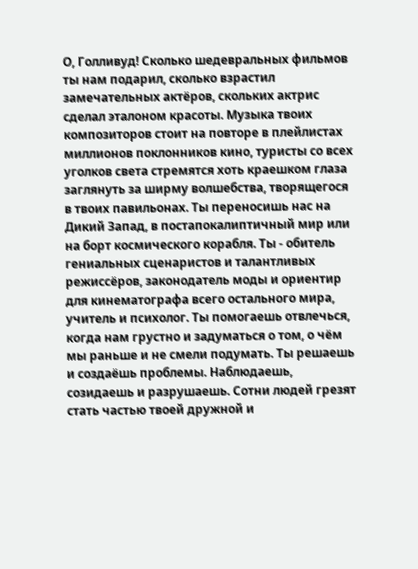О, Голливуд! Сколько шедевральных фильмов ты нам подарил, сколько взрастил замечательных актёров, скольких актрис сделал эталоном красоты. Музыка твоих композиторов стоит на повторе в плейлистах миллионов поклонников кино, туристы со всех уголков света стремятся хоть краешком глаза заглянуть за ширму волшебства, творящегося в твоих павильонах. Ты переносишь нас на Дикий Запад, в постапокалиптичный мир или на борт космического корабля. Ты - обитель гениальных сценаристов и талантливых режиссёров, законодатель моды и ориентир для кинематографа всего остального мира, учитель и психолог. Ты помогаешь отвлечься, когда нам грустно и задуматься о том, о чём мы раньше и не смели подумать. Ты решаешь и создаёшь проблемы. Наблюдаешь, созидаешь и разрушаешь. Сотни людей грезят стать частью твоей дружной и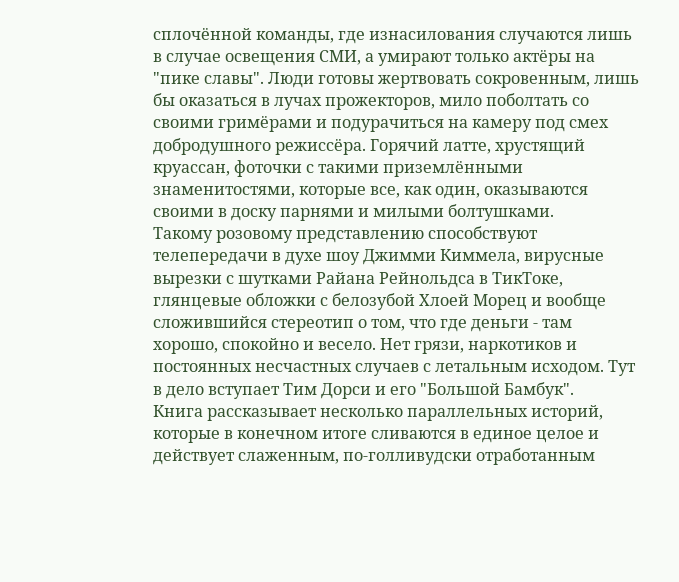сплочённой команды, где изнасилования случаются лишь в случае освещения СМИ, а умирают только актёры на "пике славы". Люди готовы жертвовать сокровенным, лишь бы оказаться в лучах прожекторов, мило поболтать со своими гримёрами и подурачиться на камеру под смех добродушного режиссёра. Горячий латте, хрустящий круассан, фоточки с такими приземлёнными знаменитостями, которые все, как один, оказываются своими в доску парнями и милыми болтушками.
Такому розовому представлению способствуют телепередачи в духе шоу Джимми Киммела, вирусные вырезки с шутками Райана Рейнольдса в ТикТоке, глянцевые обложки с белозубой Хлоей Морец и вообще сложившийся стереотип о том, что где деньги - там хорошо, спокойно и весело. Нет грязи, наркотиков и постоянных несчастных случаев с летальным исходом. Тут в дело вступает Тим Дорси и его "Большой Бамбук".
Книга рассказывает несколько параллельных историй, которые в конечном итоге сливаются в единое целое и действует слаженным, по-голливудски отработанным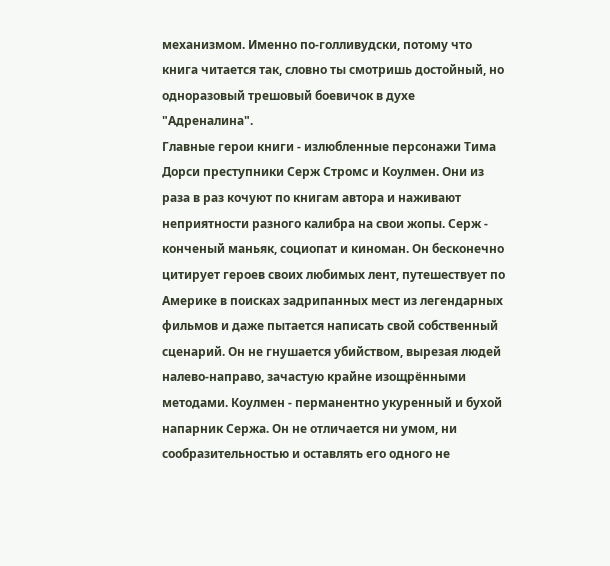механизмом. Именно по-голливудски, потому что книга читается так, словно ты смотришь достойный, но одноразовый трешовый боевичок в духе "Адреналина".
Главные герои книги - излюбленные персонажи Тима Дорси преступники Серж Стромс и Коулмен. Они из раза в раз кочуют по книгам автора и наживают неприятности разного калибра на свои жопы. Серж - конченый маньяк, социопат и киноман. Он бесконечно цитирует героев своих любимых лент, путешествует по Америке в поисках задрипанных мест из легендарных фильмов и даже пытается написать свой собственный сценарий. Он не гнушается убийством, вырезая людей налево-направо, зачастую крайне изощрёнными методами. Коулмен - перманентно укуренный и бухой напарник Сержа. Он не отличается ни умом, ни сообразительностью и оставлять его одного не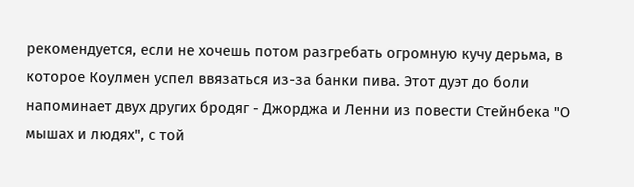рекомендуется, если не хочешь потом разгребать огромную кучу дерьма, в которое Коулмен успел ввязаться из-за банки пива. Этот дуэт до боли напоминает двух других бродяг - Джорджа и Ленни из повести Стейнбека "О мышах и людях", с той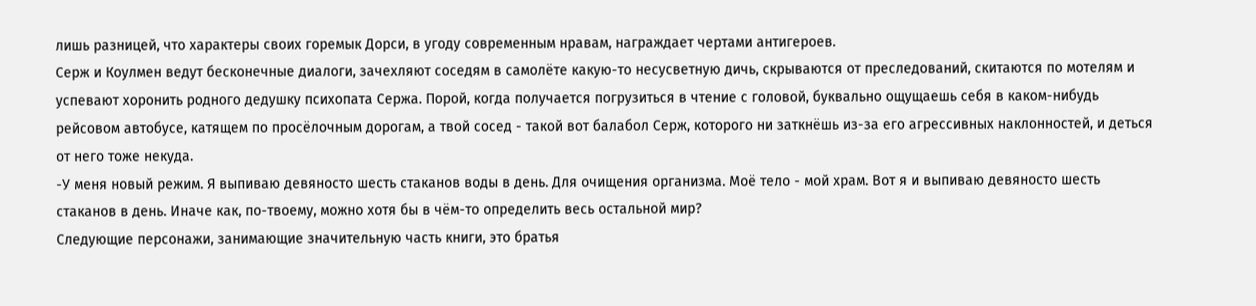лишь разницей, что характеры своих горемык Дорси, в угоду современным нравам, награждает чертами антигероев.
Серж и Коулмен ведут бесконечные диалоги, зачехляют соседям в самолёте какую-то несусветную дичь, скрываются от преследований, скитаются по мотелям и успевают хоронить родного дедушку психопата Сержа. Порой, когда получается погрузиться в чтение с головой, буквально ощущаешь себя в каком-нибудь рейсовом автобусе, катящем по просёлочным дорогам, а твой сосед - такой вот балабол Серж, которого ни заткнёшь из-за его агрессивных наклонностей, и деться от него тоже некуда.
-У меня новый режим. Я выпиваю девяносто шесть стаканов воды в день. Для очищения организма. Моё тело - мой храм. Вот я и выпиваю девяносто шесть стаканов в день. Иначе как, по-твоему, можно хотя бы в чём-то определить весь остальной мир?
Следующие персонажи, занимающие значительную часть книги, это братья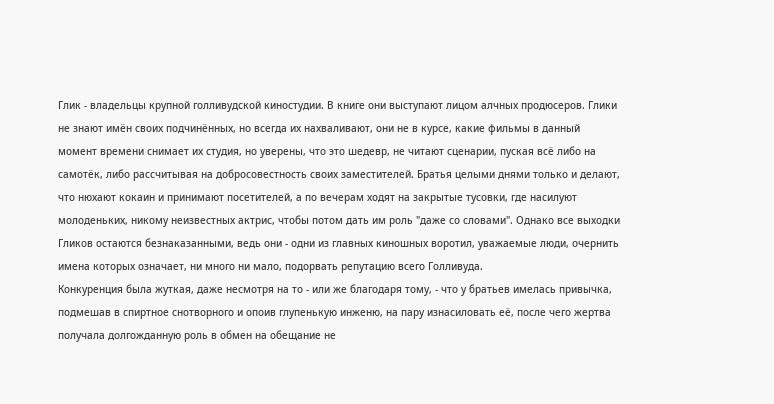Глик - владельцы крупной голливудской киностудии. В книге они выступают лицом алчных продюсеров. Глики не знают имён своих подчинённых, но всегда их нахваливают, они не в курсе, какие фильмы в данный момент времени снимает их студия, но уверены, что это шедевр, не читают сценарии, пуская всё либо на самотёк, либо рассчитывая на добросовестность своих заместителей. Братья целыми днями только и делают, что нюхают кокаин и принимают посетителей, а по вечерам ходят на закрытые тусовки, где насилуют молоденьких, никому неизвестных актрис, чтобы потом дать им роль "даже со словами". Однако все выходки Гликов остаются безнаказанными, ведь они - одни из главных киношных воротил, уважаемые люди, очернить имена которых означает, ни много ни мало, подорвать репутацию всего Голливуда.
Конкуренция была жуткая, даже несмотря на то - или же благодаря тому, - что у братьев имелась привычка, подмешав в спиртное снотворного и опоив глупенькую инженю, на пару изнасиловать её, после чего жертва получала долгожданную роль в обмен на обещание не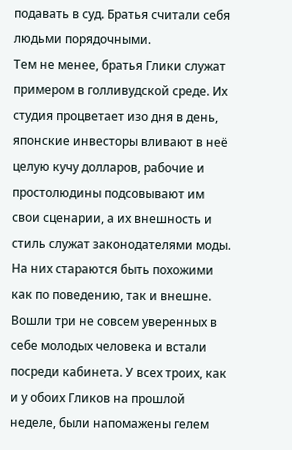подавать в суд. Братья считали себя людьми порядочными.
Тем не менее, братья Глики служат примером в голливудской среде. Их студия процветает изо дня в день, японские инвесторы вливают в неё целую кучу долларов, рабочие и простолюдины подсовывают им свои сценарии, а их внешность и стиль служат законодателями моды. На них стараются быть похожими как по поведению, так и внешне.
Вошли три не совсем уверенных в себе молодых человека и встали посреди кабинета. У всех троих, как и у обоих Гликов на прошлой неделе, были напомажены гелем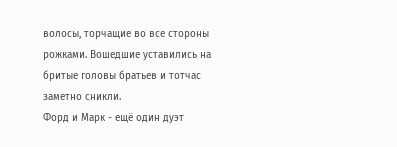волосы, торчащие во все стороны рожками. Вошедшие уставились на бритые головы братьев и тотчас заметно сникли.
Форд и Марк - ещё один дуэт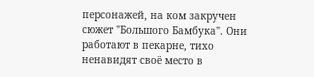персонажей, на ком закручен сюжет "Большого Бамбука". Они работают в пекарне, тихо ненавидят своё место в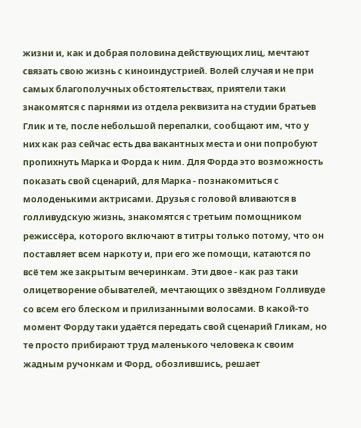жизни и, как и добрая половина действующих лиц, мечтают связать свою жизнь с киноиндустрией. Волей случая и не при самых благополучных обстоятельствах, приятели таки знакомятся с парнями из отдела реквизита на студии братьев Глик и те, после небольшой перепалки, сообщают им, что у них как раз сейчас есть два вакантных места и они попробуют пропихнуть Марка и Форда к ним. Для Форда это возможность показать свой сценарий, для Марка - познакомиться с молоденькими актрисами. Друзья с головой вливаются в голливудскую жизнь, знакомятся с третьим помощником режиссёра, которого включают в титры только потому, что он поставляет всем наркоту и, при его же помощи, катаются по всё тем же закрытым вечеринкам. Эти двое - как раз таки олицетворение обывателей, мечтающих о звёздном Голливуде со всем его блеском и прилизанными волосами. В какой-то момент Форду таки удаётся передать свой сценарий Гликам, но те просто прибирают труд маленького человека к своим жадным ручонкам и Форд, обозлившись, решает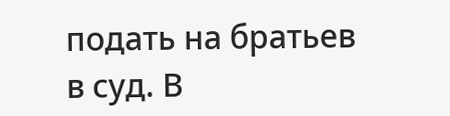подать на братьев в суд. В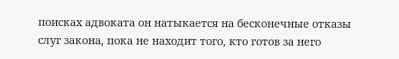поисках адвоката он натыкается на бесконечные отказы слуг закона, пока не находит того, кто готов за него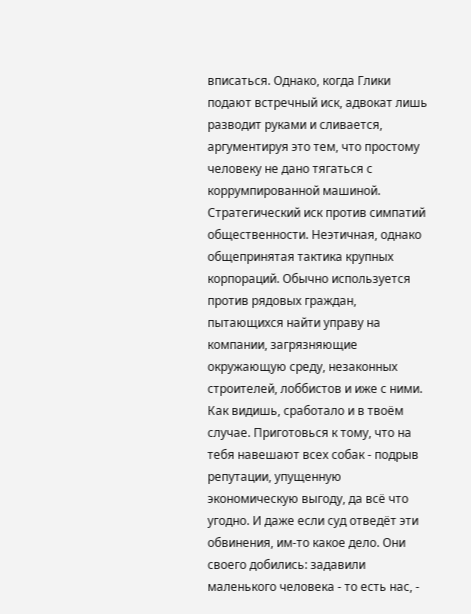вписаться. Однако, когда Глики подают встречный иск, адвокат лишь разводит руками и сливается, аргументируя это тем, что простому человеку не дано тягаться с коррумпированной машиной.
Стратегический иск против симпатий общественности. Неэтичная, однако общепринятая тактика крупных корпораций. Обычно используется против рядовых граждан, пытающихся найти управу на компании, загрязняющие окружающую среду, незаконных строителей, лоббистов и иже с ними. Как видишь, сработало и в твоём случае. Приготовься к тому, что на тебя навешают всех собак - подрыв репутации, упущенную экономическую выгоду, да всё что угодно. И даже если суд отведёт эти обвинения, им-то какое дело. Они своего добились: задавили маленького человека - то есть нас, -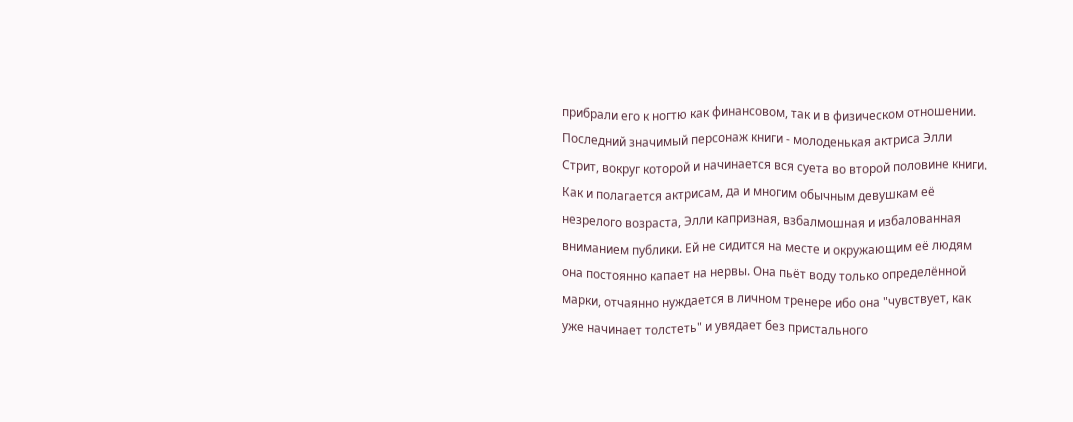прибрали его к ногтю как финансовом, так и в физическом отношении.
Последний значимый персонаж книги - молоденькая актриса Элли Стрит, вокруг которой и начинается вся суета во второй половине книги. Как и полагается актрисам, да и многим обычным девушкам её незрелого возраста, Элли капризная, взбалмошная и избалованная вниманием публики. Ей не сидится на месте и окружающим её людям она постоянно капает на нервы. Она пьёт воду только определённой марки, отчаянно нуждается в личном тренере ибо она "чувствует, как уже начинает толстеть" и увядает без пристального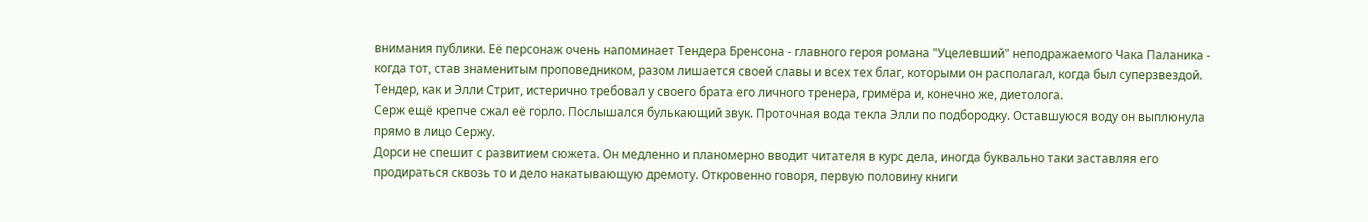внимания публики. Её персонаж очень напоминает Тендера Бренсона - главного героя романа "Уцелевший" неподражаемого Чака Паланика - когда тот, став знаменитым проповедником, разом лишается своей славы и всех тех благ, которыми он располагал, когда был суперзвездой. Тендер, как и Элли Стрит, истерично требовал у своего брата его личного тренера, гримёра и, конечно же, диетолога.
Серж ещё крепче сжал её горло. Послышался булькающий звук. Проточная вода текла Элли по подбородку. Оставшуюся воду он выплюнула прямо в лицо Сержу.
Дорси не спешит с развитием сюжета. Он медленно и планомерно вводит читателя в курс дела, иногда буквально таки заставляя его продираться сквозь то и дело накатывающую дремоту. Откровенно говоря, первую половину книги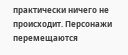практически ничего не происходит. Персонажи перемещаются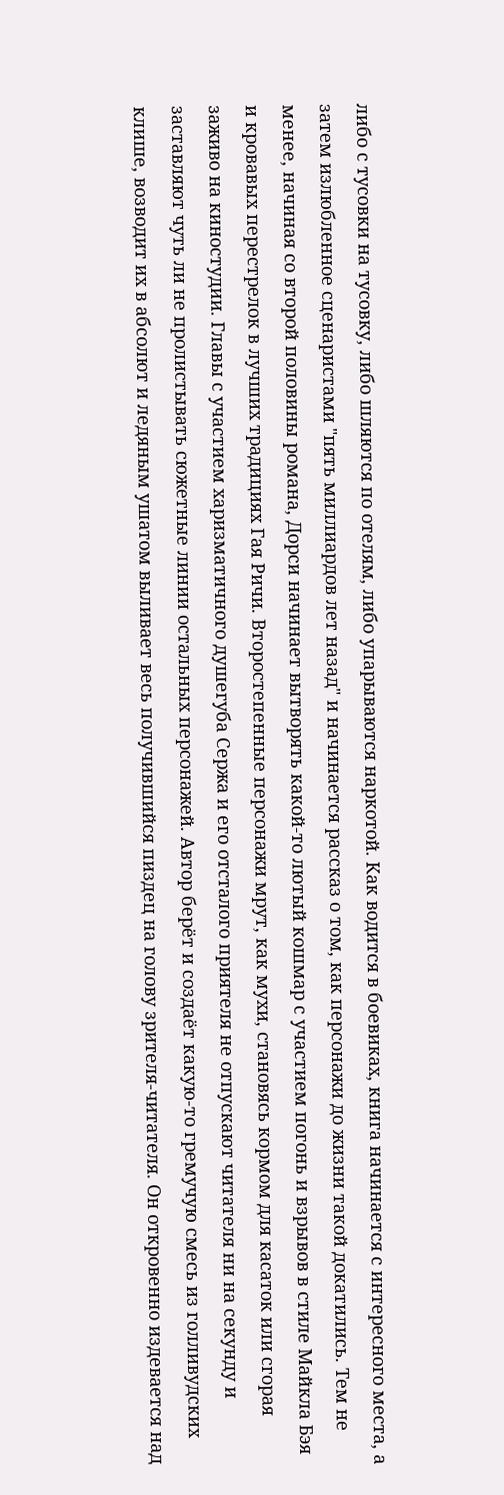либо с тусовки на тусовку, либо шляются по отелям, либо упарываются наркотой. Как водится в боевиках, книга начинается с интересного места, а затем излюбленное сценаристами "пять миллиардов лет назад" и начинается рассказ о том, как персонажи до жизни такой докатились. Тем не менее, начиная со второй половины романа, Дорси начинает вытворять какой-то лютый кошмар с участием погонь и взрывов в стиле Майкла Бэя и кровавых перестрелок в лучших традициях Гая Ричи. Второстепенные персонажи мрут, как мухи, становясь кормом для касаток или сгорая заживо на киностудии. Главы с участием харизматичного душегуба Сержа и его отсталого приятеля не отпускают читателя ни на секунду и заставляют чуть ли не пролистывать сюжетные линии остальных персонажей. Автор берёт и создаёт какую-то гремучую смесь из голливудских клише, возводит их в абсолют и ледяным ушатом выливает весь получившийся пиздец на голову зрителя-читателя. Он откровенно издевается над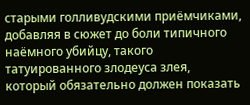старыми голливудскими приёмчиками, добавляя в сюжет до боли типичного наёмного убийцу, такого татуированного злодеуса злея, который обязательно должен показать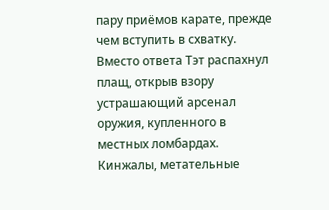пару приёмов карате, прежде чем вступить в схватку.
Вместо ответа Тэт распахнул плащ, открыв взору устрашающий арсенал оружия, купленного в местных ломбардах. Кинжалы, метательные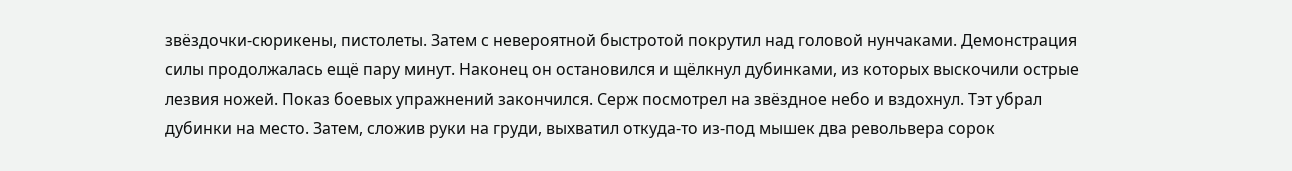звёздочки-сюрикены, пистолеты. Затем с невероятной быстротой покрутил над головой нунчаками. Демонстрация силы продолжалась ещё пару минут. Наконец он остановился и щёлкнул дубинками, из которых выскочили острые лезвия ножей. Показ боевых упражнений закончился. Серж посмотрел на звёздное небо и вздохнул. Тэт убрал дубинки на место. Затем, сложив руки на груди, выхватил откуда-то из-под мышек два револьвера сорок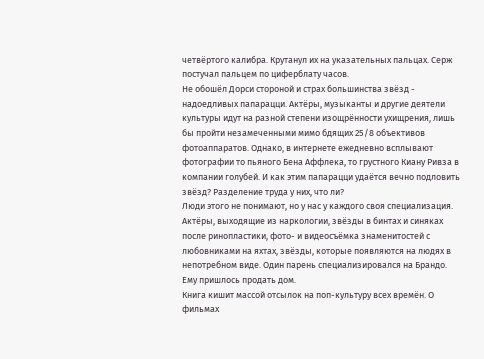четвёртого калибра. Крутанул их на указательных пальцах. Серж постучал пальцем по циферблату часов.
Не обошёл Дорси стороной и страх большинства звёзд - надоедливых папарацци. Актёры, музыканты и другие деятели культуры идут на разной степени изощрённости ухищрения, лишь бы пройти незамеченными мимо бдящих 25/8 объективов фотоаппаратов. Однако, в интернете ежедневно всплывают фотографии то пьяного Бена Аффлека, то грустного Киану Ривза в компании голубей. И как этим папарацци удаётся вечно подловить звёзд? Разделение труда у них, что ли?
Люди этого не понимают, но у нас у каждого своя специализация. Актёры, выходящие из наркологии, звёзды в бинтах и синяках после ринопластики, фото- и видеосъёмка знаменитостей с любовниками на яхтах, звёзды, которые появляются на людях в непотребном виде. Один парень специализировался на Брандо. Ему пришлось продать дом.
Книга кишит массой отсылок на поп-культуру всех времён. О фильмах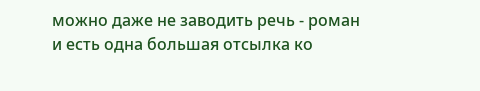можно даже не заводить речь - роман и есть одна большая отсылка ко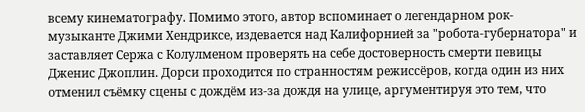всему кинематографу. Помимо этого, автор вспоминает о легендарном рок-музыканте Джими Хендриксе, издевается над Калифорнией за "робота-губернатора" и заставляет Сержа с Колулменом проверять на себе достоверность смерти певицы Дженис Джоплин. Дорси проходится по странностям режиссёров, когда один из них отменил съёмку сцены с дождём из-за дождя на улице, аргументируя это тем, что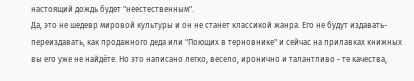настоящий дождь будет "неестественным".
Да, это не шедевр мировой культуры и он не станет классикой жанра. Его не будут издавать-переиздавать, как продажного деда или "Поющих в терновнике" и сейчас на прилавках книжных вы его уже не найдёте. Но это написано легко, весело, иронично и талантливо - те качества,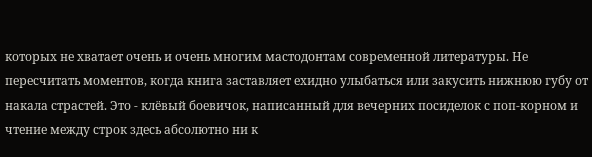которых не хватает очень и очень многим мастодонтам современной литературы. Не пересчитать моментов, когда книга заставляет ехидно улыбаться или закусить нижнюю губу от накала страстей. Это - клёвый боевичок, написанный для вечерних посиделок с поп-корном и чтение между строк здесь абсолютно ни к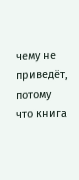чему не приведёт, потому что книга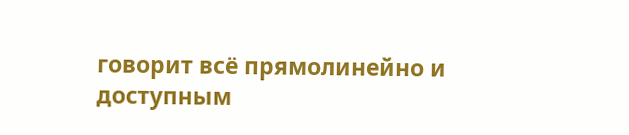говорит всё прямолинейно и доступным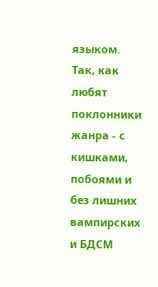языком. Так, как любят поклонники жанра - с кишками, побоями и без лишних вампирских и БДСМ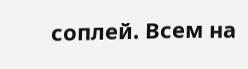соплей. Всем на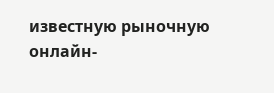известную рыночную онлайн-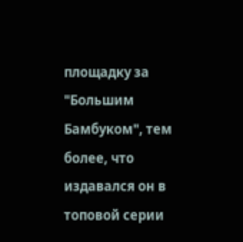площадку за "Большим Бамбуком", тем более, что издавался он в топовой серии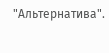"Альтернатива".